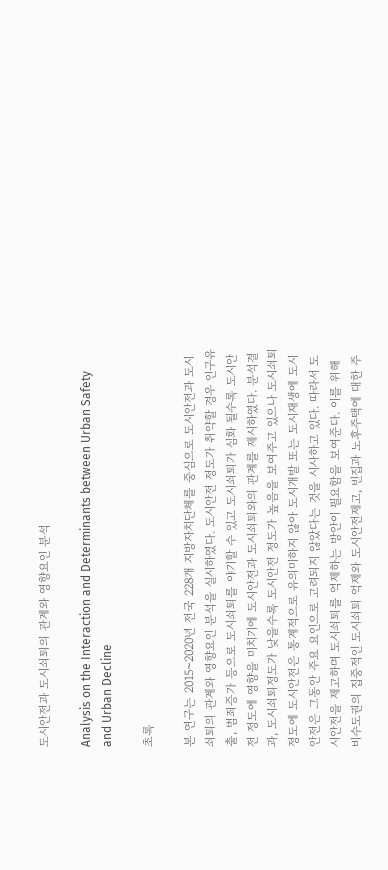도시안전과 도시쇠퇴의 관계와 영향요인 분석

Analysis on the Interaction and Determinants between Urban Safety and Urban Decline

초록

본 연구는 2015~2020년 전국 228개 지방자치단체를 중심으로 도시안전과 도시쇠퇴의 관계와 영향요인 분석을 실시하였다. 도시안전 정도가 취약할 경우 인구유출, 범죄증가 등으로 도시쇠퇴를 야기할 수 있고 도시쇠퇴가 심화 될수록 도시안전 정도에 영향을 미치기에 도시안전과 도시쇠퇴와의 관계를 제시하였다. 분석결과, 도시쇠퇴정도가 낮을수록 도시안전 정도가 높음을 보여주고 있으나 도시쇠퇴정도에 도시안전은 통계적으로 유의미하지 않아 도시개발 또는 도시재생에 도시안전은 그동안 주요 요인으로 고려되지 않았다는 것을 시사하고 있다. 따라서 도시안전을 제고하며 도시쇠퇴를 억제하는 방안이 필요함을 보여준다. 이를 위해 비수도권의 집중적인 도시쇠퇴 억제와 도시안전제고, 빈집과 노후주택에 대한 주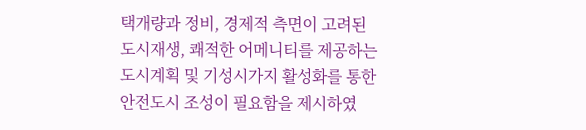택개량과 정비, 경제적 측면이 고려된 도시재생, 쾌적한 어메니티를 제공하는 도시계획 및 기성시가지 활성화를 통한 안전도시 조성이 필요함을 제시하였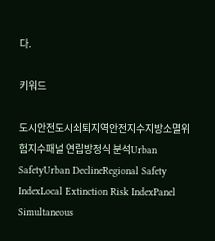다.

키워드

도시안전도시쇠퇴지역안전지수지방소멸위험지수패널 연립방정식 분석Urban SafetyUrban DeclineRegional Safety IndexLocal Extinction Risk IndexPanel Simultaneous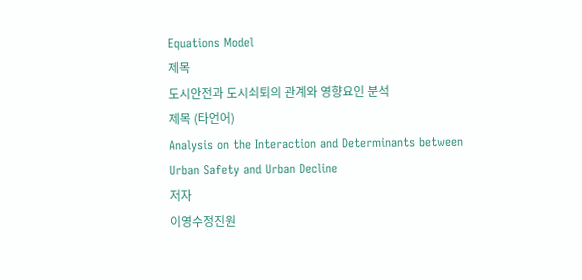Equations Model
제목
도시안전과 도시쇠퇴의 관계와 영향요인 분석
제목 (타언어)
Analysis on the Interaction and Determinants between Urban Safety and Urban Decline
저자
이영수정진원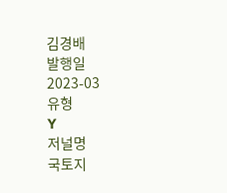김경배
발행일
2023-03
유형
Y
저널명
국토지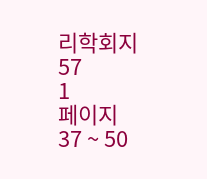리학회지
57
1
페이지
37 ~ 50